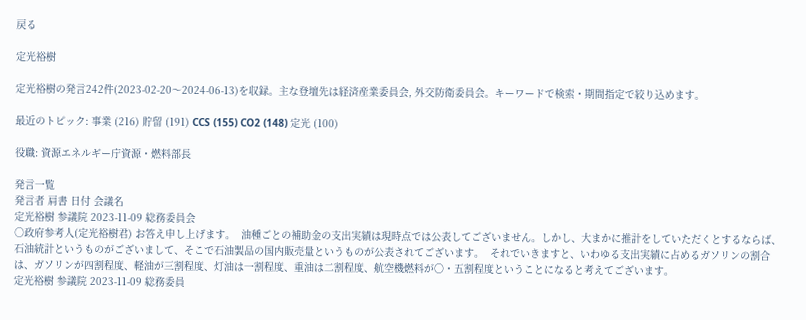戻る

定光裕樹

定光裕樹の発言242件(2023-02-20〜2024-06-13)を収録。主な登壇先は経済産業委員会, 外交防衛委員会。キーワードで検索・期間指定で絞り込めます。

最近のトピック: 事業 (216) 貯留 (191) CCS (155) CO2 (148) 定光 (100)

役職: 資源エネルギー庁資源・燃料部長

発言一覧
発言者 肩書 日付 会議名
定光裕樹 参議院 2023-11-09 総務委員会
○政府参考人(定光裕樹君) お答え申し上げます。  油種ごとの補助金の支出実績は現時点では公表してございません。しかし、大まかに推計をしていただくとするならば、石油統計というものがございまして、そこで石油製品の国内販売量というものが公表されてございます。  それでいきますと、いわゆる支出実績に占めるガソリンの割合は、ガソリンが四割程度、軽油が三割程度、灯油は一割程度、重油は二割程度、航空機燃料が〇・五割程度ということになると考えてございます。
定光裕樹 参議院 2023-11-09 総務委員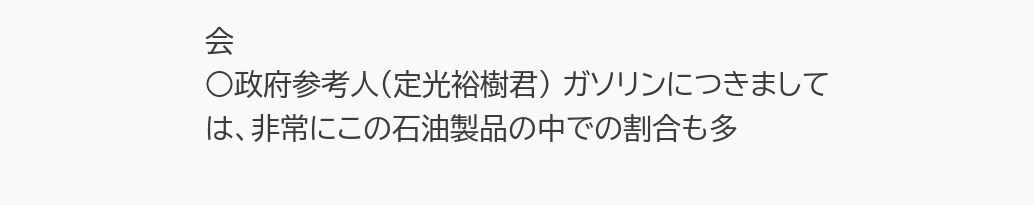会
○政府参考人(定光裕樹君) ガソリンにつきましては、非常にこの石油製品の中での割合も多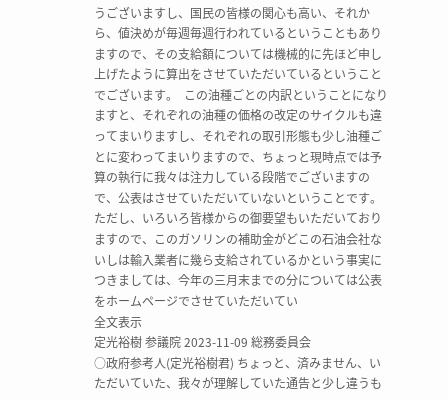うございますし、国民の皆様の関心も高い、それから、値決めが毎週毎週行われているということもありますので、その支給額については機械的に先ほど申し上げたように算出をさせていただいているということでございます。  この油種ごとの内訳ということになりますと、それぞれの油種の価格の改定のサイクルも違ってまいりますし、それぞれの取引形態も少し油種ごとに変わってまいりますので、ちょっと現時点では予算の執行に我々は注力している段階でございますので、公表はさせていただいていないということです。  ただし、いろいろ皆様からの御要望もいただいておりますので、このガソリンの補助金がどこの石油会社ないしは輸入業者に幾ら支給されているかという事実につきましては、今年の三月末までの分については公表をホームページでさせていただいてい
全文表示
定光裕樹 参議院 2023-11-09 総務委員会
○政府参考人(定光裕樹君) ちょっと、済みません、いただいていた、我々が理解していた通告と少し違うも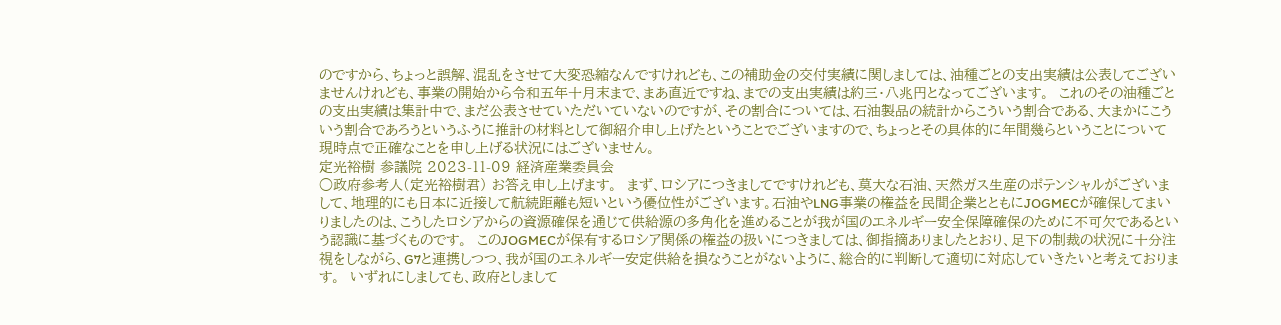のですから、ちょっと誤解、混乱をさせて大変恐縮なんですけれども、この補助金の交付実績に関しましては、油種ごとの支出実績は公表してございませんけれども、事業の開始から令和五年十月末まで、まあ直近ですね、までの支出実績は約三・八兆円となってございます。  これのその油種ごとの支出実績は集計中で、まだ公表させていただいていないのですが、その割合については、石油製品の統計からこういう割合である、大まかにこういう割合であろうというふうに推計の材料として御紹介申し上げたということでございますので、ちょっとその具体的に年間幾らということについて現時点で正確なことを申し上げる状況にはございません。
定光裕樹 参議院 2023-11-09 経済産業委員会
○政府参考人(定光裕樹君) お答え申し上げます。  まず、ロシアにつきましてですけれども、莫大な石油、天然ガス生産のポテンシャルがございまして、地理的にも日本に近接して航続距離も短いという優位性がございます。石油やLNG事業の権益を民間企業とともにJOGMECが確保してまいりましたのは、こうしたロシアからの資源確保を通じて供給源の多角化を進めることが我が国のエネルギー安全保障確保のために不可欠であるという認識に基づくものです。  このJOGMECが保有するロシア関係の権益の扱いにつきましては、御指摘ありましたとおり、足下の制裁の状況に十分注視をしながら、G7と連携しつつ、我が国のエネルギー安定供給を損なうことがないように、総合的に判断して適切に対応していきたいと考えております。  いずれにしましても、政府としまして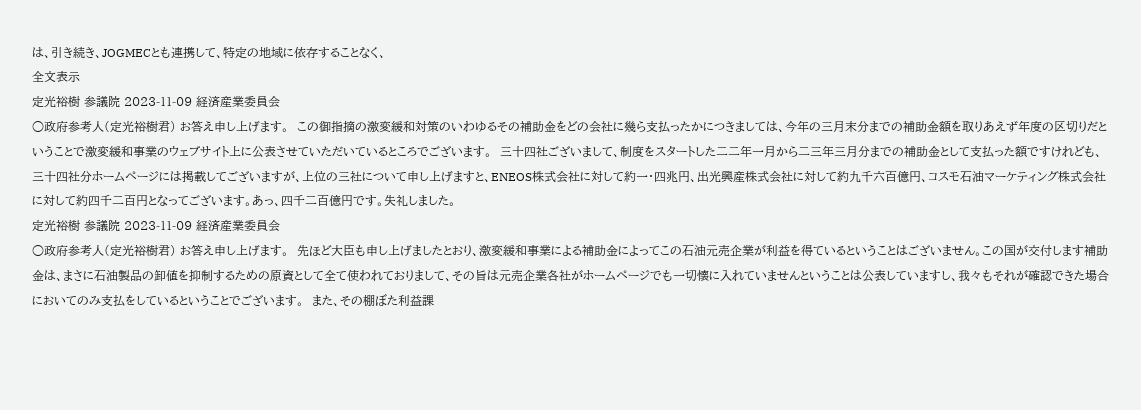は、引き続き、JOGMECとも連携して、特定の地域に依存することなく、
全文表示
定光裕樹 参議院 2023-11-09 経済産業委員会
○政府参考人(定光裕樹君) お答え申し上げます。  この御指摘の激変緩和対策のいわゆるその補助金をどの会社に幾ら支払ったかにつきましては、今年の三月末分までの補助金額を取りあえず年度の区切りだということで激変緩和事業のウェブサイト上に公表させていただいているところでございます。  三十四社ございまして、制度をスタートした二二年一月から二三年三月分までの補助金として支払った額ですけれども、三十四社分ホームページには掲載してございますが、上位の三社について申し上げますと、ENEOS株式会社に対して約一・四兆円、出光興産株式会社に対して約九千六百億円、コスモ石油マーケティング株式会社に対して約四千二百円となってございます。あっ、四千二百億円です。失礼しました。
定光裕樹 参議院 2023-11-09 経済産業委員会
○政府参考人(定光裕樹君) お答え申し上げます。  先ほど大臣も申し上げましたとおり、激変緩和事業による補助金によってこの石油元売企業が利益を得ているということはございません。この国が交付します補助金は、まさに石油製品の卸値を抑制するための原資として全て使われておりまして、その旨は元売企業各社がホームページでも一切懐に入れていませんということは公表していますし、我々もそれが確認できた場合においてのみ支払をしているということでございます。  また、その棚ぼた利益課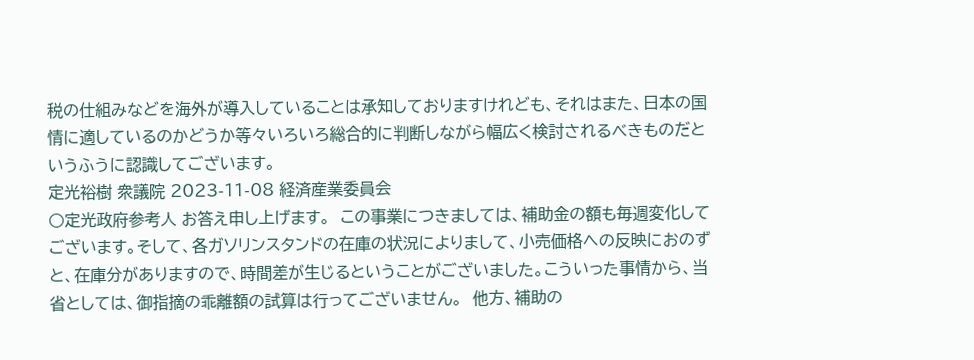税の仕組みなどを海外が導入していることは承知しておりますけれども、それはまた、日本の国情に適しているのかどうか等々いろいろ総合的に判断しながら幅広く検討されるべきものだというふうに認識してございます。
定光裕樹 衆議院 2023-11-08 経済産業委員会
○定光政府参考人 お答え申し上げます。  この事業につきましては、補助金の額も毎週変化してございます。そして、各ガソリンスタンドの在庫の状況によりまして、小売価格への反映におのずと、在庫分がありますので、時間差が生じるということがございました。こういった事情から、当省としては、御指摘の乖離額の試算は行ってございません。  他方、補助の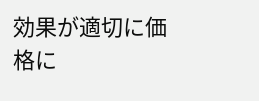効果が適切に価格に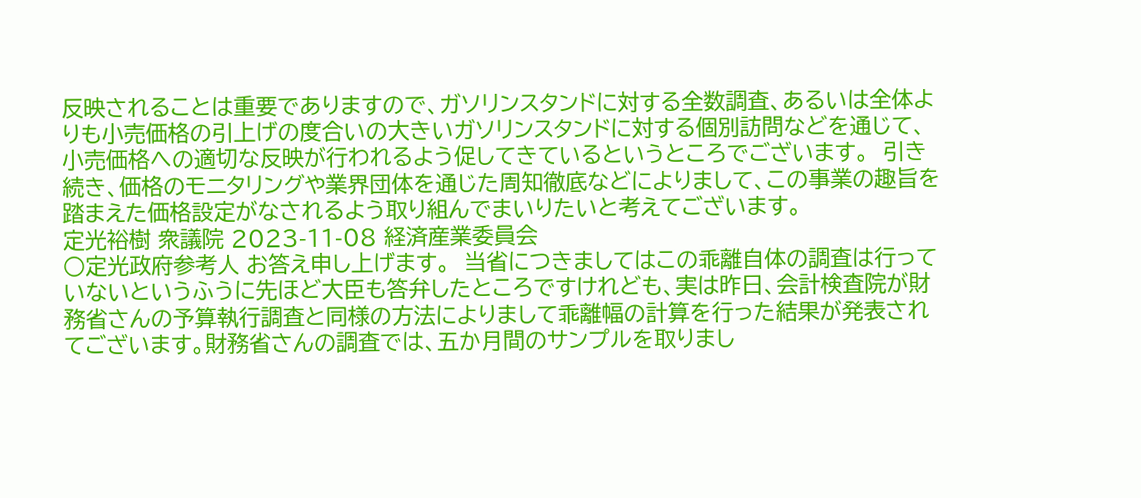反映されることは重要でありますので、ガソリンスタンドに対する全数調査、あるいは全体よりも小売価格の引上げの度合いの大きいガソリンスタンドに対する個別訪問などを通じて、小売価格への適切な反映が行われるよう促してきているというところでございます。  引き続き、価格のモニタリングや業界団体を通じた周知徹底などによりまして、この事業の趣旨を踏まえた価格設定がなされるよう取り組んでまいりたいと考えてございます。
定光裕樹 衆議院 2023-11-08 経済産業委員会
○定光政府参考人 お答え申し上げます。  当省につきましてはこの乖離自体の調査は行っていないというふうに先ほど大臣も答弁したところですけれども、実は昨日、会計検査院が財務省さんの予算執行調査と同様の方法によりまして乖離幅の計算を行った結果が発表されてございます。財務省さんの調査では、五か月間のサンプルを取りまし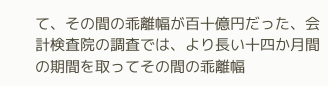て、その間の乖離幅が百十億円だった、会計検査院の調査では、より長い十四か月間の期間を取ってその間の乖離幅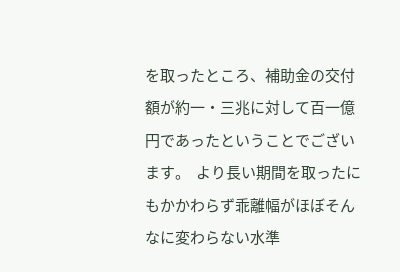を取ったところ、補助金の交付額が約一・三兆に対して百一億円であったということでございます。  より長い期間を取ったにもかかわらず乖離幅がほぼそんなに変わらない水準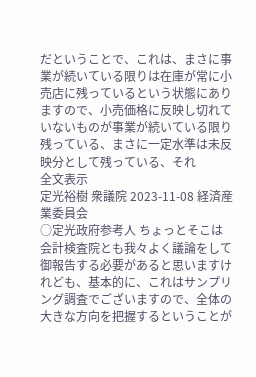だということで、これは、まさに事業が続いている限りは在庫が常に小売店に残っているという状態にありますので、小売価格に反映し切れていないものが事業が続いている限り残っている、まさに一定水準は未反映分として残っている、それ
全文表示
定光裕樹 衆議院 2023-11-08 経済産業委員会
○定光政府参考人 ちょっとそこは会計検査院とも我々よく議論をして御報告する必要があると思いますけれども、基本的に、これはサンプリング調査でございますので、全体の大きな方向を把握するということが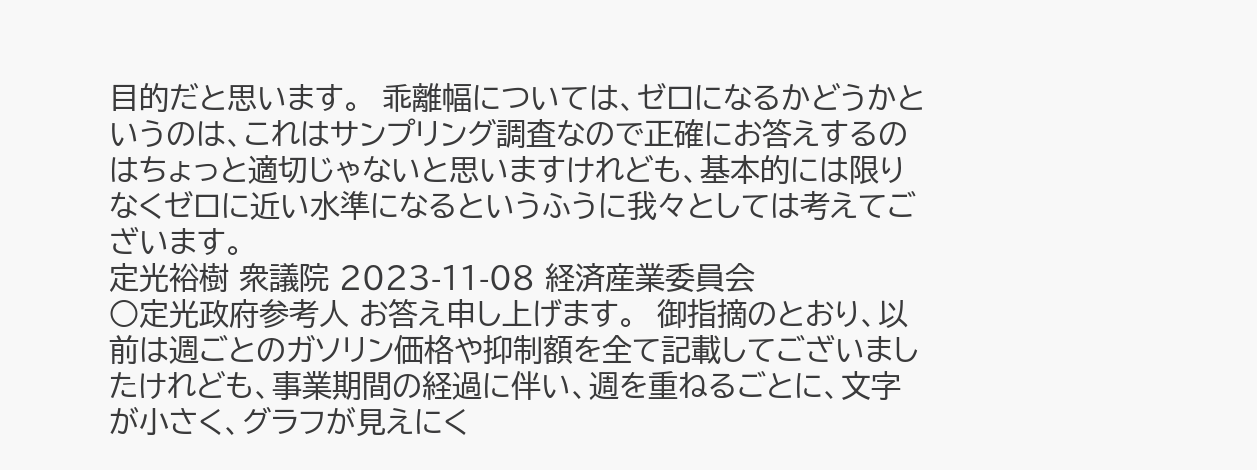目的だと思います。  乖離幅については、ゼロになるかどうかというのは、これはサンプリング調査なので正確にお答えするのはちょっと適切じゃないと思いますけれども、基本的には限りなくゼロに近い水準になるというふうに我々としては考えてございます。
定光裕樹 衆議院 2023-11-08 経済産業委員会
○定光政府参考人 お答え申し上げます。  御指摘のとおり、以前は週ごとのガソリン価格や抑制額を全て記載してございましたけれども、事業期間の経過に伴い、週を重ねるごとに、文字が小さく、グラフが見えにく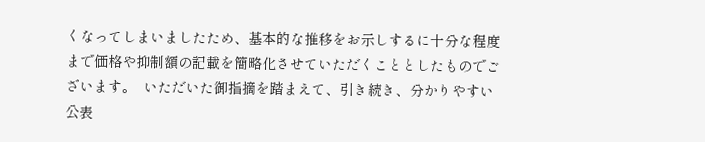くなってしまいましたため、基本的な推移をお示しするに十分な程度まで価格や抑制額の記載を簡略化させていただくこととしたものでございます。  いただいた御指摘を踏まえて、引き続き、分かりやすい公表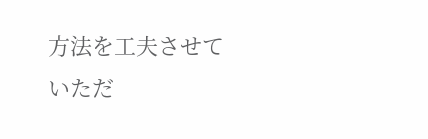方法を工夫させていただ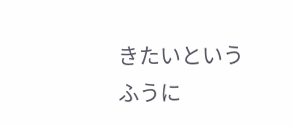きたいというふうに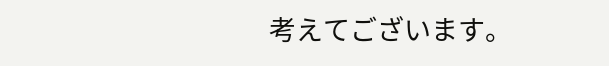考えてございます。